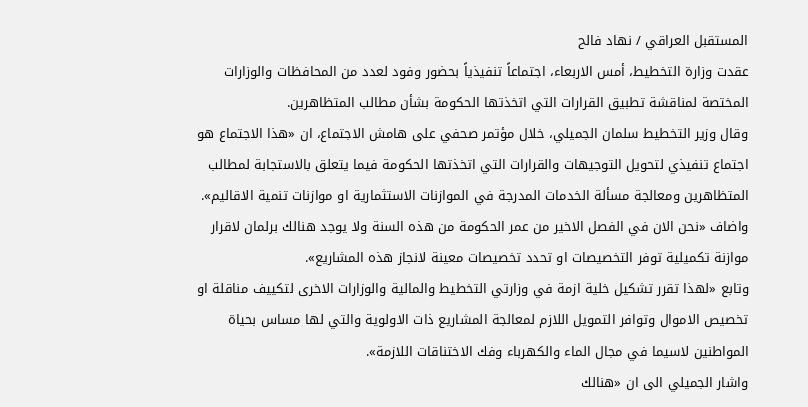المستقبل العراقي / نهاد فالح
عقدت وزارة التخطيط، أمس الاربعاء، اجتماعاً تنفيذياً بحضور وفود لعدد من المحافظات والوزارات المختصة لمناقشة تطبيق القرارات التي اتخذتها الحكومة بشأن مطالب المتظاهرين.
وقال وزير التخطيط سلمان الجميلي، خلال مؤتمر صحفي على هامش الاجتماع، ان «هذا الاجتماع هو اجتماع تنفيذي لتحويل التوجيهات والقرارات التي اتخذتها الحكومة فيما يتعلق بالاستجابة لمطالب المتظاهرين ومعالجة مسألة الخدمات المدرجة في الموازنات الاستثمارية او موازنات تنمية الاقاليم».
واضاف «نحن الان في الفصل الاخير من عمر الحكومة من هذه السنة ولا يوجد هنالك برلمان لاقرار موازنة تكميلية توفر التخصيصات او تحدد تخصيصات معينة لانجاز هذه المشاريع».
وتابع «لهذا تقرر تشكيل خلية ازمة في وزارتي التخطيط والمالية والوزارات الاخرى لتكييف مناقلة او تخصيص الاموال وتوافر التمويل اللازم لمعالجة المشاريع ذات الاولوية والتي لها مساس بحياة المواطنين لاسيما في مجال الماء والكهرباء وفك الاختناقات اللازمة».
واشار الجميلي الى ان «هنالك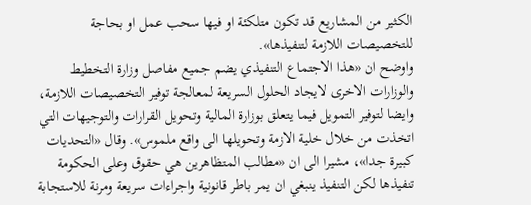الكثير من المشاريع قد تكون متلكئة او فيها سحب عمل او بحاجة للتخصيصات اللازمة لتنفيذها».
واوضح ان «هذا الاجتماع التنفيذي يضم جميع مفاصل وزارة التخطيط والوزارات الاخرى لايجاد الحلول السريعة لمعالجة توفير التخصيصات اللازمة، وايضا لتوفير التمويل فيما يتعلق بوزارة المالية وتحويل القرارات والتوجيهات التي اتخذت من خلال خلية الازمة وتحويلها الى واقع ملموس». وقال «التحديات كبيرة جدا»، مشيرا الى ان «مطالب المتظاهرين هي حقوق وعلى الحكومة تنفيذها لكن التنفيذ ينبغي ان يمر باطر قانونية واجراءات سريعة ومرنة للاستجابة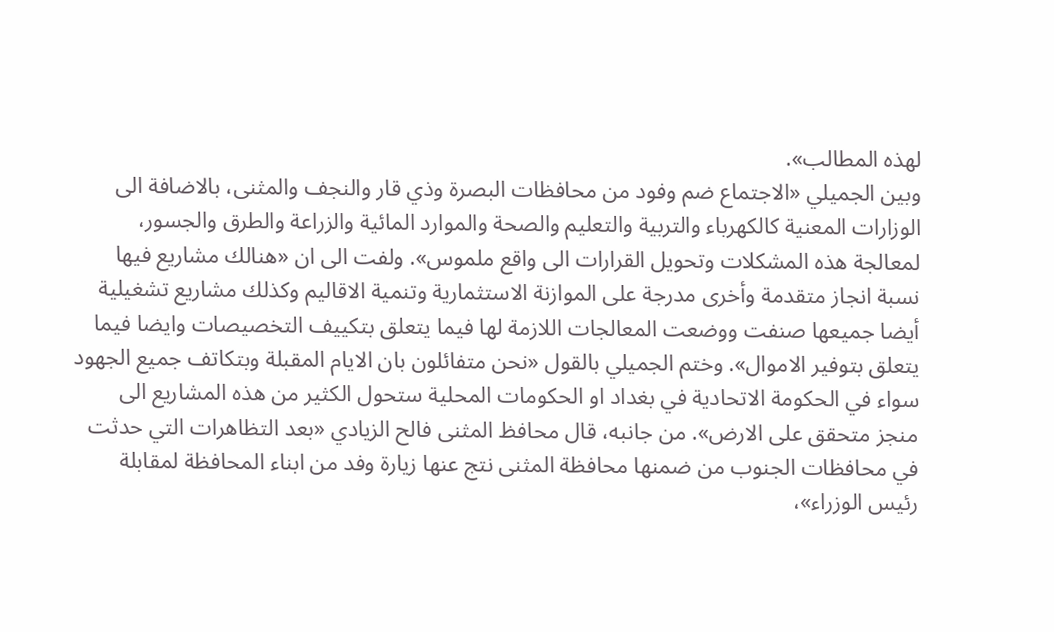لهذه المطالب».
وبين الجميلي «الاجتماع ضم وفود من محافظات البصرة وذي قار والنجف والمثنى، بالاضافة الى الوزارات المعنية كالكهرباء والتربية والتعليم والصحة والموارد المائية والزراعة والطرق والجسور، لمعالجة هذه المشكلات وتحويل القرارات الى واقع ملموس». ولفت الى ان «هنالك مشاريع فيها نسبة انجاز متقدمة وأخرى مدرجة على الموازنة الاستثمارية وتنمية الاقاليم وكذلك مشاريع تشغيلية أيضا جميعها صنفت ووضعت المعالجات اللازمة لها فيما يتعلق بتكييف التخصيصات وايضا فيما يتعلق بتوفير الاموال». وختم الجميلي بالقول «نحن متفائلون بان الايام المقبلة وبتكاتف جميع الجهود سواء في الحكومة الاتحادية في بغداد او الحكومات المحلية ستحول الكثير من هذه المشاريع الى منجز متحقق على الارض». من جانبه، قال محافظ المثنى فالح الزيادي «بعد التظاهرات التي حدثت في محافظات الجنوب من ضمنها محافظة المثنى نتج عنها زيارة وفد من ابناء المحافظة لمقابلة رئيس الوزراء»،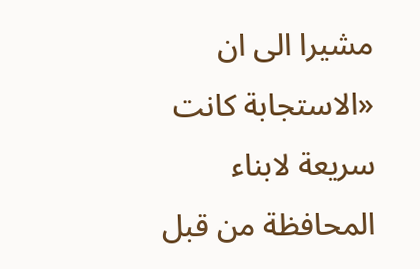مشيرا الى ان «الاستجابة كانت سريعة لابناء المحافظة من قبل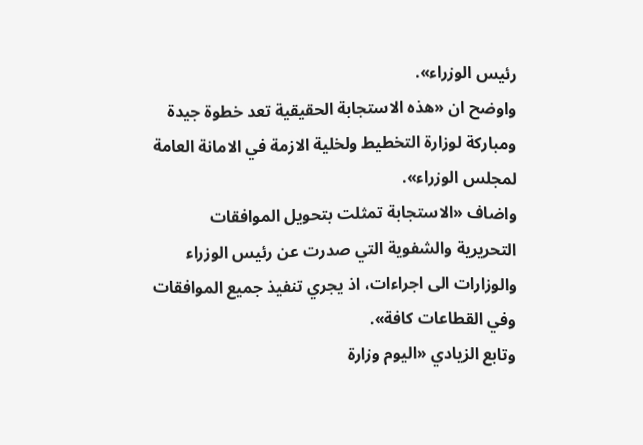رئيس الوزراء».
واوضح ان «هذه الاستجابة الحقيقية تعد خطوة جيدة ومباركة لوزارة التخطيط ولخلية الازمة في الامانة العامة لمجلس الوزراء».
واضاف «الاستجابة تمثلت بتحويل الموافقات التحريرية والشفوية التي صدرت عن رئيس الوزراء والوزارات الى اجراءات، اذ يجري تنفيذ جميع الموافقات وفي القطاعات كافة».
وتابع الزيادي «اليوم وزارة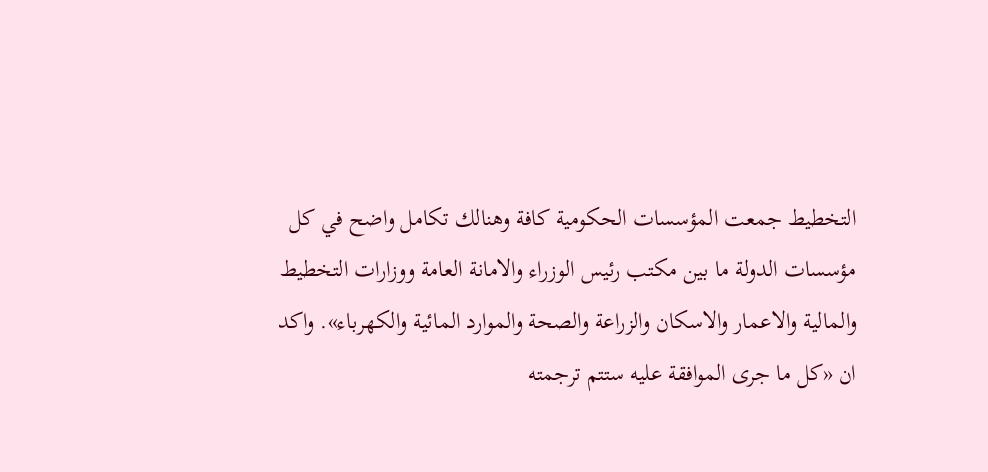التخطيط جمعت المؤسسات الحكومية كافة وهنالك تكامل واضح في كل مؤسسات الدولة ما بين مكتب رئيس الوزراء والامانة العامة ووزارات التخطيط والمالية والاعمار والاسكان والزراعة والصحة والموارد المائية والكهرباء». واكد ان «كل ما جرى الموافقة عليه ستتم ترجمته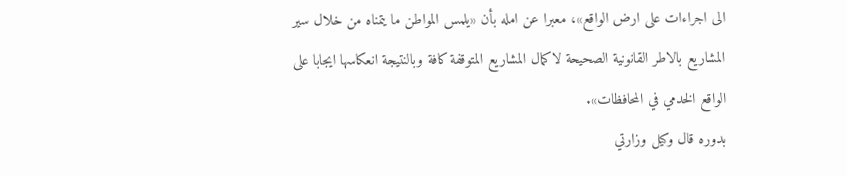الى اجراءات على ارض الواقع»، معبرا عن امله بأن «يلمس المواطن ما يتمناه من خلال سير المشاريع بالاطر القانونية الصحيحة لاكمال المشاريع المتوقفة كافة وبالنتيجة انعكاسها ايجابا على الواقع الخدمي في المحافظات».
بدوره قال وكيل وزارتي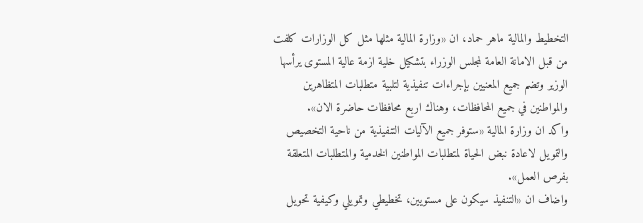التخطيط والمالية ماهر حماد، ان «وزارة المالية مثلها مثل كل الوزارات كلفت من قبل الامانة العامة لمجلس الوزراء بتشكيل خلية ازمة عالية المستوى يرأسها الوزير وتضم جميع المعنيين بإجراءات تنفيذية لتلبية متطلبات المتظاهرين والمواطنين في جميع المحافظات، وهناك اربع محافظات حاضرة الان».
واكد ان وزارة المالية «ستوفر جميع الآليات التنفيذية من ناحية التخصيص والتمويل لاعادة نبض الحياة لمتطلبات المواطنين الخدمية والمتطلبات المتعلقة بفرص العمل».
واضاف ان «التنفيذ سيكون على مستويين، تخطيطي وتمويلي وكيفية تحويل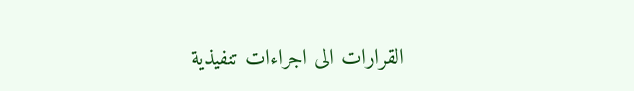القرارات الى اجراءات تنفيذية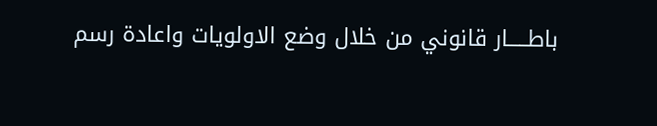باطـــــار قانوني من خلال وضع الاولويات واعادة رسم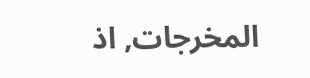المخرجات, اذ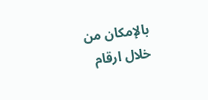بالإمكان من خلال ارقام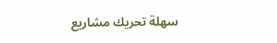سهلة تحريك مشاريع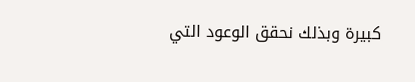كبيرة وبذلك نحقق الوعود التي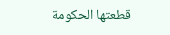قطعتها الحكومة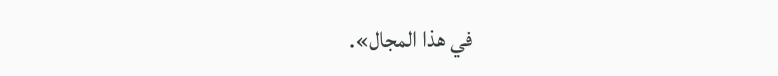في هذا المجال».